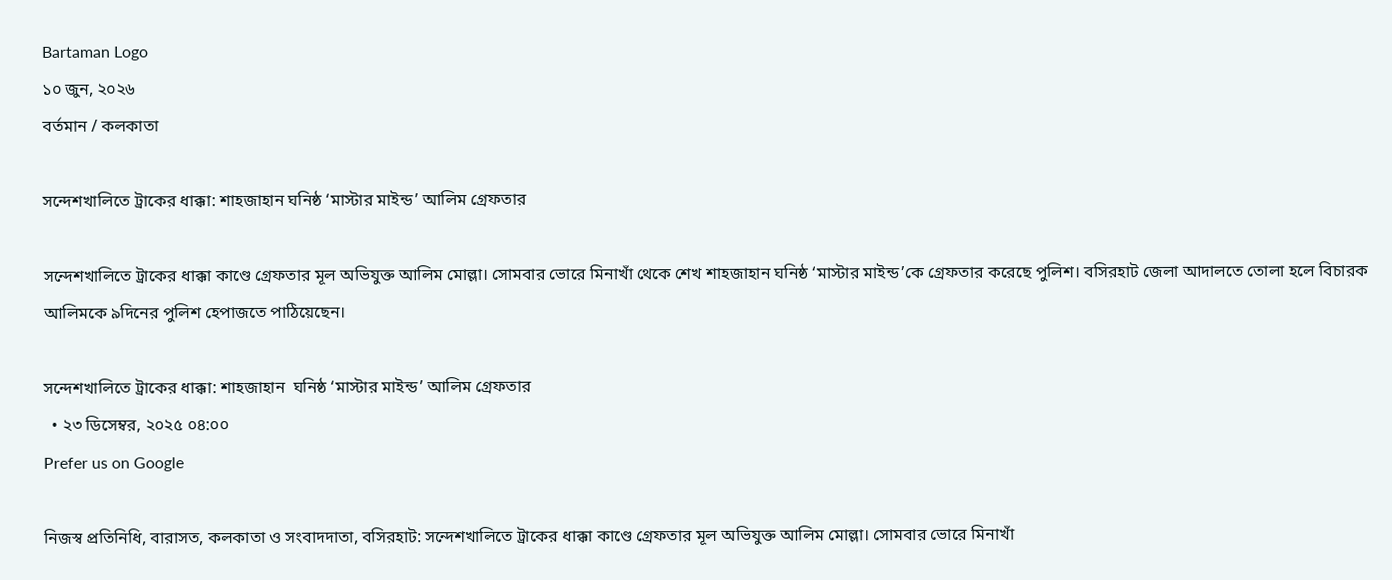Bartaman Logo
১০ জুন, ২০২৬
বর্তমান / কলকাতা

সন্দেশখালিতে ট্রাকের ধাক্কা: শাহজাহান ঘনিষ্ঠ ‘মাস্টার মাইন্ড’ আলিম গ্রেফতার

সন্দেশখালিতে ট্রাকের ধাক্কা কাণ্ডে গ্রেফতার মূল অভিযুক্ত আলিম মোল্লা। সোমবার ভোরে মিনাখাঁ থেকে শেখ শাহজাহান ঘনিষ্ঠ ‘মাস্টার মাইন্ড’কে গ্রেফতার করেছে পুলিশ। বসিরহাট জেলা আদালতে তোলা হলে বিচারক আলিমকে ৯দিনের পুলিশ হেপাজতে পাঠিয়েছেন।

সন্দেশখালিতে ট্রাকের ধাক্কা: শাহজাহান  ঘনিষ্ঠ ‘মাস্টার মাইন্ড’ আলিম গ্রেফতার
  • ২৩ ডিসেম্বর, ২০২৫ ০৪:০০
Prefer us on Google

নিজস্ব প্রতিনিধি, বারাসত, কলকাতা ও সংবাদদাতা, বসিরহাট: সন্দেশখালিতে ট্রাকের ধাক্কা কাণ্ডে গ্রেফতার মূল অভিযুক্ত আলিম মোল্লা। সোমবার ভোরে মিনাখাঁ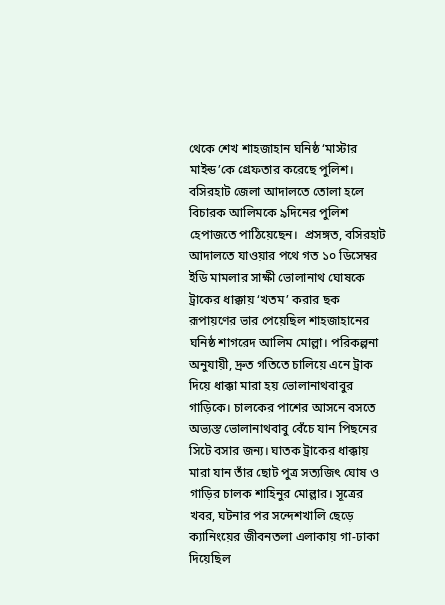থেকে শেখ শাহজাহান ঘনিষ্ঠ ‘মাস্টার মাইন্ড’কে গ্রেফতার করেছে পুলিশ। বসিরহাট জেলা আদালতে তোলা হলে বিচারক আলিমকে ৯দিনের পুলিশ হেপাজতে পাঠিয়েছেন।  প্রসঙ্গত, বসিরহাট আদালতে যাওয়ার পথে গত ১০ ডিসেম্বর ইডি মামলার সাক্ষী ভোলানাথ ঘোষকে ট্রাকের ধাক্কায় ‘খতম’ করার ছক রূপায়ণের ভার পেয়েছিল শাহজাহানের ঘনিষ্ঠ শাগরেদ আলিম মোল্লা। পরিকল্পনা অনুযায়ী, দ্রুত গতিতে চালিয়ে এনে ট্রাক দিয়ে ধাক্কা মারা হয় ভোলানাথবাবুর গাড়িকে। চালকের পাশের আসনে বসতে অভ্যস্ত ভোলানাথবাবু বেঁচে যান পিছনের সিটে বসার জন্য। ঘাতক ট্রাকের ধাক্কায় মারা যান তাঁর ছোট পুত্র সত্যজিৎ ঘোষ ও গাড়ির চালক শাহিনুর মোল্লার। সূত্রের খবর, ঘটনার পর সন্দেশখালি ছেড়ে ক্যানিংয়ের জীবনতলা এলাকায় গা-ঢাকা দিয়েছিল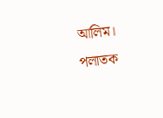আলিম। পলাতক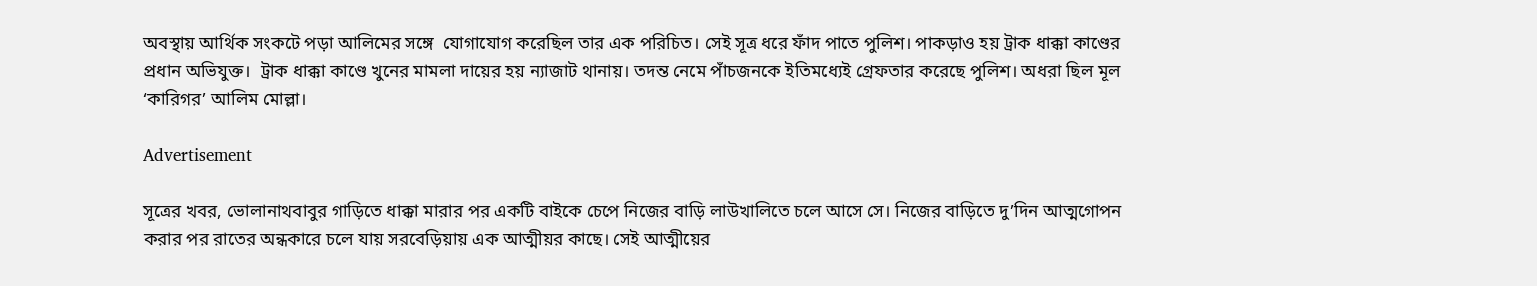অবস্থায় আর্থিক সংকটে পড়া আলিমের সঙ্গে  যোগাযোগ করেছিল তার এক পরিচিত। সেই সূত্র ধরে ফাঁদ পাতে পুলিশ। পাকড়াও হয় ট্রাক ধাক্কা কাণ্ডের প্রধান অভিযুক্ত।  ট্রাক ধাক্কা কাণ্ডে খুনের মামলা দায়ের হয় ন্যাজাট থানায়। তদন্ত নেমে পাঁচজনকে ইতিমধ্যেই গ্রেফতার করেছে পুলিশ। অধরা ছিল মূল ‘কারিগর’ আলিম মোল্লা।

Advertisement

সূত্রের খবর, ভোলানাথবাবুর গাড়িতে ধাক্কা মারার পর একটি বাইকে চেপে নিজের বাড়ি লাউখালিতে চলে আসে সে। নিজের বাড়িতে দু’দিন আত্মগোপন করার পর রাতের অন্ধকারে চলে যায় সরবেড়িয়ায় এক আত্মীয়র কাছে। সেই আত্মীয়ের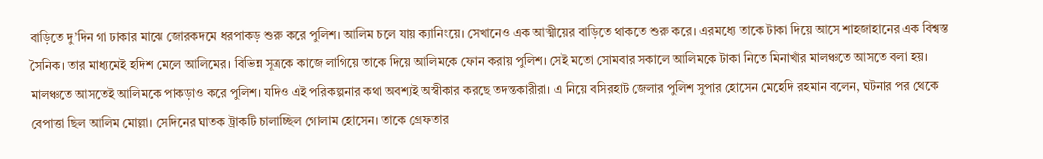বাড়িতে দু’দিন গা ঢাকার মাঝে জোরকদমে ধরপাকড় শুরু করে পুলিশ। আলিম চলে যায় ক্যানিংয়ে। সেখানেও এক আত্মীয়ের বাড়িতে থাকতে শুরু করে। এরমধ্যে তাকে টাকা দিয়ে আসে শাহজাহানের এক বিশ্বস্ত সৈনিক। তার মাধ্যমেই হদিশ মেলে আলিমের। বিভিন্ন সূত্রকে কাজে লাগিয়ে তাকে দিয়ে আলিমকে ফোন করায় পুলিশ। সেই মতো সোমবার সকালে আলিমকে টাকা নিতে মিনাখাঁর মালঞ্চতে আসতে বলা হয়। মালঞ্চতে আসতেই আলিমকে পাকড়াও করে পুলিশ। যদিও এই পরিকল্পনার কথা অবশ্যই অস্বীকার করছে তদন্তকারীরা। এ নিয়ে বসিরহাট জেলার পুলিশ সুপার হোসেন মেহেদি রহমান বলেন, ঘটনার পর থেকে বেপাত্তা ছিল আলিম মোল্লা। সেদিনের ঘাতক ট্রাকটি চালাচ্ছিল গোলাম হোসেন। তাকে গ্রেফতার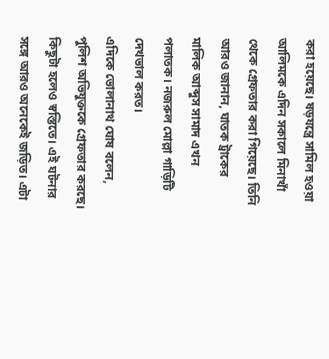করা হয়েছে। ষড়যন্ত্রে সামিল হওয়া আলিমকে এদিন সকালে মিনাখাঁ থেকে গ্রেফতার করা গিয়েছে। তিনি আরও জানান, ঘাতক ট্রাকের মালিক আব্দুস সামাদ এখন পলাতক। নজরুল মোল্লা গাড়িটি দেখভাল করত।
এদিকে ভোলানাথ ঘোষ বলেন, পুলিশ অভিযুক্তকে গ্রেফতার করছে। কিছুটা হলেও স্বস্তিতে। এই ঘটনার সঙ্গে আরও অনেকেই জড়িত। এটা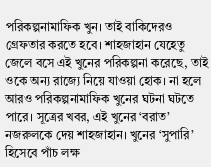পরিকল্পনামাফিক খুন। তাই বাকিদেরও গ্রেফতার করতে হবে। শাহজাহান যেহেতু জেলে বসে এই খুনের পরিকল্পনা করেছে, তাই ওকে অন্য রাজ্যে নিয়ে যাওয়া হোক। না হলে আরও পরিকল্পনামাফিক খুনের ঘটনা ঘটতে পারে। সূত্রের খবর, এই খুনের ‘বরাত’ নজরুলকে দেয় শাহজাহান। খুনের ‘সুপারি’ হিসেবে পাঁচ লক্ষ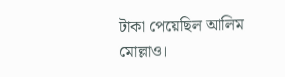টাকা পেয়েছিল আলিম মোল্লাও।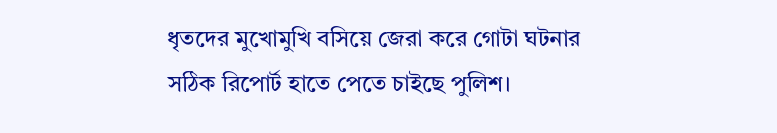ধৃতদের মুখোমুখি বসিয়ে জেরা করে গোটা ঘটনার সঠিক রিপোর্ট হাতে পেতে চাইছে পুলিশ।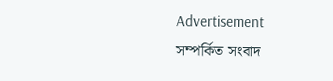Advertisement
সম্পর্কিত সংবাদ